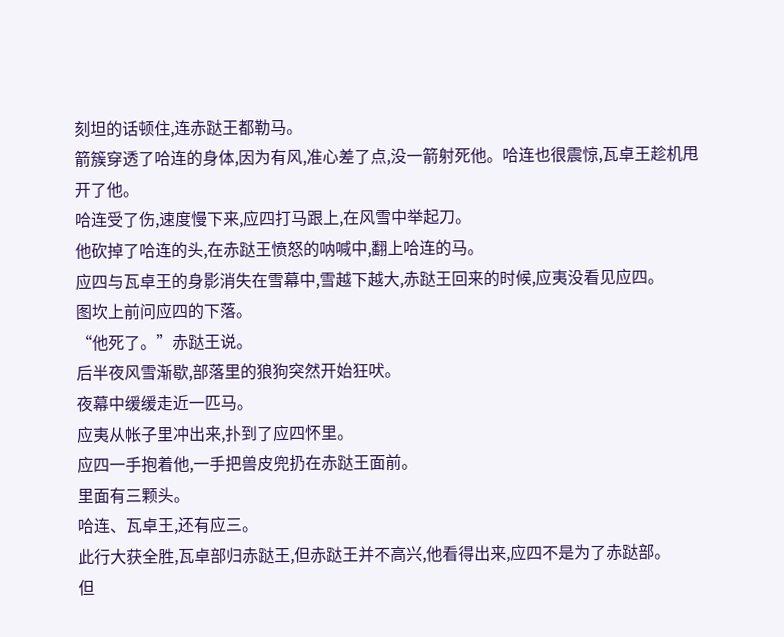刻坦的话顿住,连赤跶王都勒马。
箭簇穿透了哈连的身体,因为有风,准心差了点,没一箭射死他。哈连也很震惊,瓦卓王趁机甩开了他。
哈连受了伤,速度慢下来,应四打马跟上,在风雪中举起刀。
他砍掉了哈连的头,在赤跶王愤怒的呐喊中,翻上哈连的马。
应四与瓦卓王的身影消失在雪幕中,雪越下越大,赤跶王回来的时候,应夷没看见应四。
图坎上前问应四的下落。
“他死了。”赤跶王说。
后半夜风雪渐歇,部落里的狼狗突然开始狂吠。
夜幕中缓缓走近一匹马。
应夷从帐子里冲出来,扑到了应四怀里。
应四一手抱着他,一手把兽皮兜扔在赤跶王面前。
里面有三颗头。
哈连、瓦卓王,还有应三。
此行大获全胜,瓦卓部归赤跶王,但赤跶王并不高兴,他看得出来,应四不是为了赤跶部。
但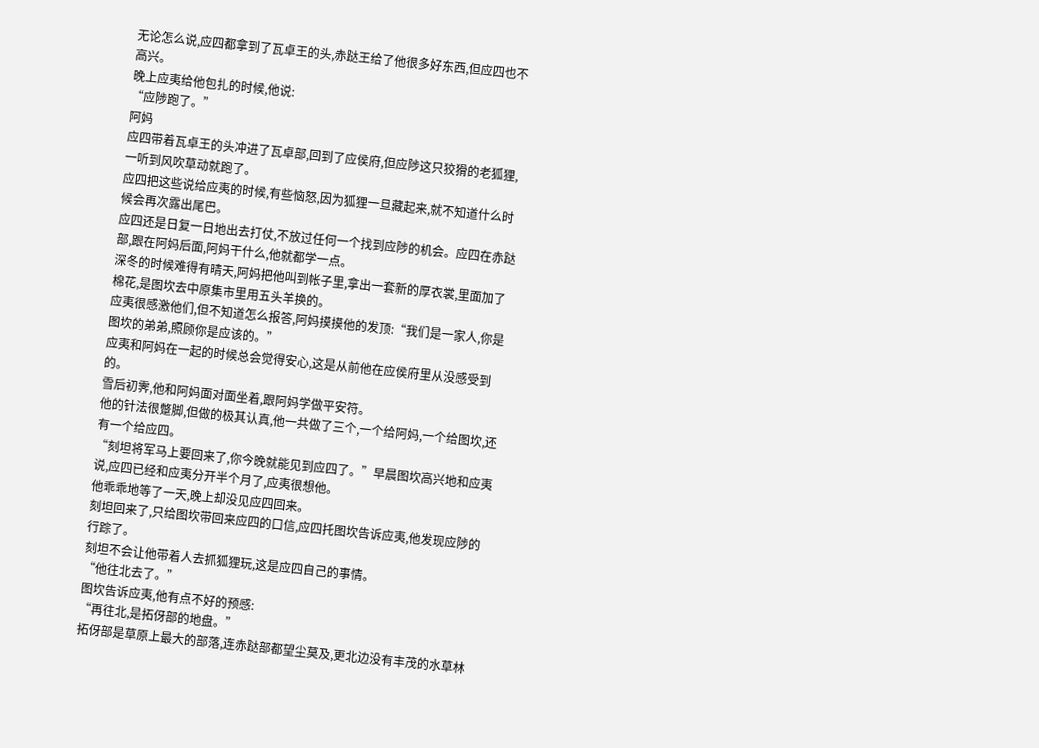无论怎么说,应四都拿到了瓦卓王的头,赤跶王给了他很多好东西,但应四也不高兴。
晚上应夷给他包扎的时候,他说:
“应陟跑了。”
阿妈
应四带着瓦卓王的头冲进了瓦卓部,回到了应侯府,但应陟这只狡猾的老狐狸,一听到风吹草动就跑了。
应四把这些说给应夷的时候,有些恼怒,因为狐狸一旦藏起来,就不知道什么时候会再次露出尾巴。
应四还是日复一日地出去打仗,不放过任何一个找到应陟的机会。应四在赤跶部,跟在阿妈后面,阿妈干什么,他就都学一点。
深冬的时候难得有晴天,阿妈把他叫到帐子里,拿出一套新的厚衣裳,里面加了棉花,是图坎去中原集市里用五头羊换的。
应夷很感激他们,但不知道怎么报答,阿妈摸摸他的发顶:“我们是一家人,你是图坎的弟弟,照顾你是应该的。”
应夷和阿妈在一起的时候总会觉得安心,这是从前他在应侯府里从没感受到的。
雪后初霁,他和阿妈面对面坐着,跟阿妈学做平安符。
他的针法很蹩脚,但做的极其认真,他一共做了三个,一个给阿妈,一个给图坎,还有一个给应四。
“刻坦将军马上要回来了,你今晚就能见到应四了。”早晨图坎高兴地和应夷说,应四已经和应夷分开半个月了,应夷很想他。
他乖乖地等了一天,晚上却没见应四回来。
刻坦回来了,只给图坎带回来应四的口信,应四托图坎告诉应夷,他发现应陟的行踪了。
刻坦不会让他带着人去抓狐狸玩,这是应四自己的事情。
“他往北去了。”
图坎告诉应夷,他有点不好的预感:
“再往北,是拓伢部的地盘。”
拓伢部是草原上最大的部落,连赤跶部都望尘莫及,更北边没有丰茂的水草林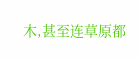木,甚至连草原都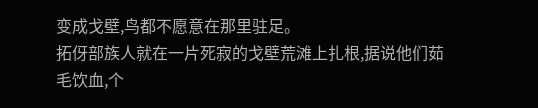变成戈壁,鸟都不愿意在那里驻足。
拓伢部族人就在一片死寂的戈壁荒滩上扎根,据说他们茹毛饮血,个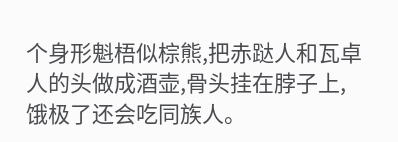个身形魁梧似棕熊,把赤跶人和瓦卓人的头做成酒壶,骨头挂在脖子上,饿极了还会吃同族人。